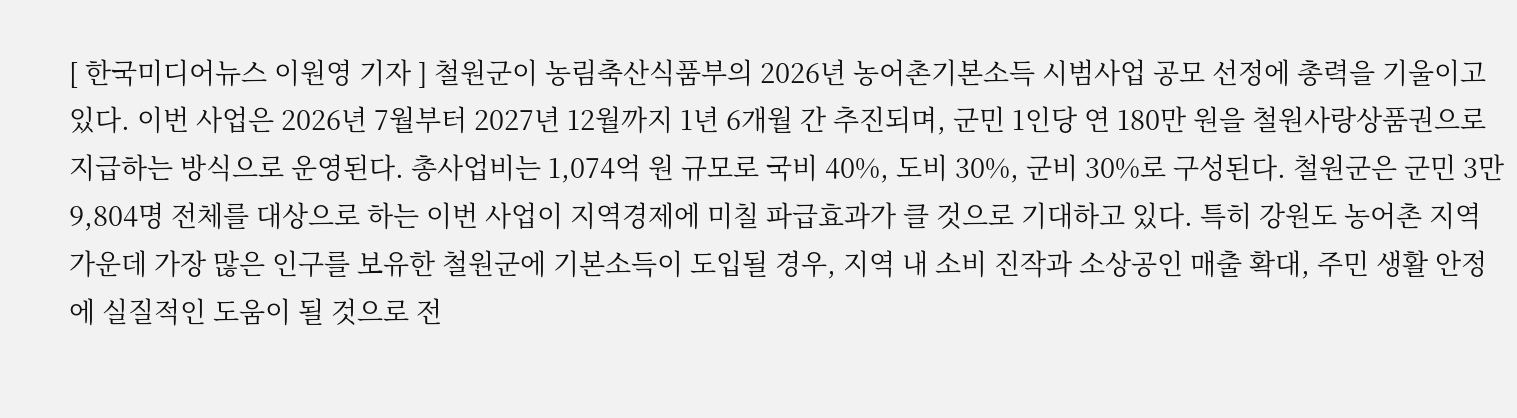[ 한국미디어뉴스 이원영 기자 ] 철원군이 농림축산식품부의 2026년 농어촌기본소득 시범사업 공모 선정에 총력을 기울이고 있다. 이번 사업은 2026년 7월부터 2027년 12월까지 1년 6개월 간 추진되며, 군민 1인당 연 180만 원을 철원사랑상품권으로 지급하는 방식으로 운영된다. 총사업비는 1,074억 원 규모로 국비 40%, 도비 30%, 군비 30%로 구성된다. 철원군은 군민 3만9,804명 전체를 대상으로 하는 이번 사업이 지역경제에 미칠 파급효과가 클 것으로 기대하고 있다. 특히 강원도 농어촌 지역 가운데 가장 많은 인구를 보유한 철원군에 기본소득이 도입될 경우, 지역 내 소비 진작과 소상공인 매출 확대, 주민 생활 안정에 실질적인 도움이 될 것으로 전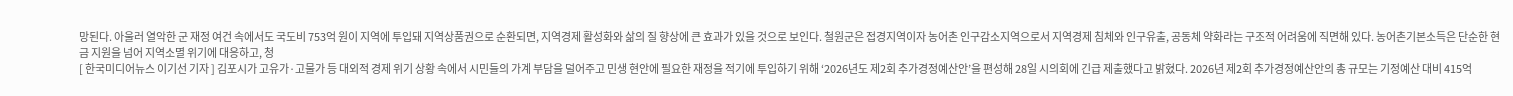망된다. 아울러 열악한 군 재정 여건 속에서도 국도비 753억 원이 지역에 투입돼 지역상품권으로 순환되면, 지역경제 활성화와 삶의 질 향상에 큰 효과가 있을 것으로 보인다. 철원군은 접경지역이자 농어촌 인구감소지역으로서 지역경제 침체와 인구유출, 공동체 약화라는 구조적 어려움에 직면해 있다. 농어촌기본소득은 단순한 현금 지원을 넘어 지역소멸 위기에 대응하고, 청
[ 한국미디어뉴스 이기선 기자 ] 김포시가 고유가·고물가 등 대외적 경제 위기 상황 속에서 시민들의 가계 부담을 덜어주고 민생 현안에 필요한 재정을 적기에 투입하기 위해 ‘2026년도 제2회 추가경정예산안’을 편성해 28일 시의회에 긴급 제출했다고 밝혔다. 2026년 제2회 추가경정예산안의 총 규모는 기정예산 대비 415억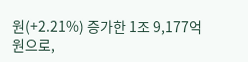원(+2.21%) 증가한 1조 9,177억 원으로,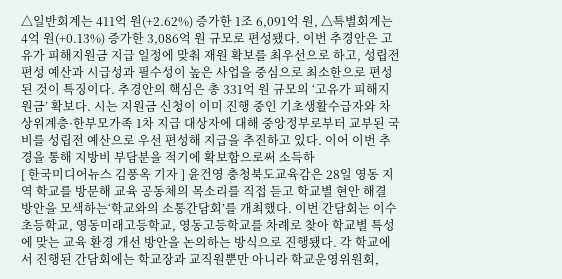△일반회계는 411억 원(+2.62%) 증가한 1조 6,091억 원, △특별회계는 4억 원(+0.13%) 증가한 3,086억 원 규모로 편성됐다. 이번 추경안은 고유가 피해지원금 지급 일정에 맞춰 재원 확보를 최우선으로 하고, 성립전 편성 예산과 시급성과 필수성이 높은 사업을 중심으로 최소한으로 편성된 것이 특징이다. 추경안의 핵심은 총 331억 원 규모의 ‘고유가 피해지원금’ 확보다. 시는 지원금 신청이 이미 진행 중인 기초생활수급자와 차상위계층·한부모가족 1차 지급 대상자에 대해 중앙정부로부터 교부된 국비를 성립전 예산으로 우선 편성해 지급을 추진하고 있다. 이어 이번 추경을 통해 지방비 부담분을 적기에 확보함으로써 소득하
[ 한국미디어뉴스 김풍옥 기자 ] 윤건영 충청북도교육감은 28일 영동 지역 학교를 방문해 교육 공동체의 목소리를 직접 듣고 학교별 현안 해결 방안을 모색하는‘학교와의 소통간담회’를 개최했다. 이번 간담회는 이수초등학교, 영동미래고등학교, 영동고등학교를 차례로 찾아 학교별 특성에 맞는 교육 환경 개선 방안을 논의하는 방식으로 진행됐다. 각 학교에서 진행된 간담회에는 학교장과 교직원뿐만 아니라 학교운영위원회,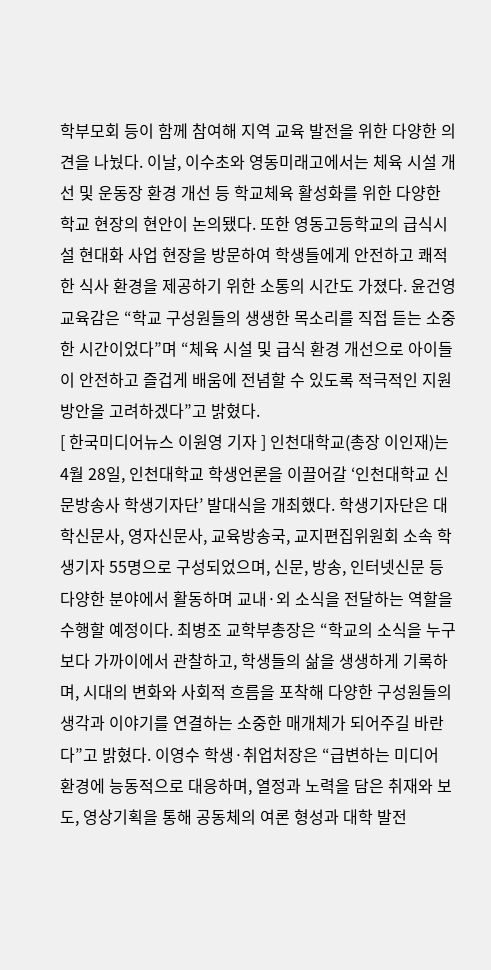학부모회 등이 함께 참여해 지역 교육 발전을 위한 다양한 의견을 나눴다. 이날, 이수초와 영동미래고에서는 체육 시설 개선 및 운동장 환경 개선 등 학교체육 활성화를 위한 다양한 학교 현장의 현안이 논의됐다. 또한 영동고등학교의 급식시설 현대화 사업 현장을 방문하여 학생들에게 안전하고 쾌적한 식사 환경을 제공하기 위한 소통의 시간도 가졌다. 윤건영 교육감은 “학교 구성원들의 생생한 목소리를 직접 듣는 소중한 시간이었다”며 “체육 시설 및 급식 환경 개선으로 아이들이 안전하고 즐겁게 배움에 전념할 수 있도록 적극적인 지원 방안을 고려하겠다”고 밝혔다.
[ 한국미디어뉴스 이원영 기자 ] 인천대학교(총장 이인재)는 4월 28일, 인천대학교 학생언론을 이끌어갈 ‘인천대학교 신문방송사 학생기자단’ 발대식을 개최했다. 학생기자단은 대학신문사, 영자신문사, 교육방송국, 교지편집위원회 소속 학생기자 55명으로 구성되었으며, 신문, 방송, 인터넷신문 등 다양한 분야에서 활동하며 교내·외 소식을 전달하는 역할을 수행할 예정이다. 최병조 교학부총장은 “학교의 소식을 누구보다 가까이에서 관찰하고, 학생들의 삶을 생생하게 기록하며, 시대의 변화와 사회적 흐름을 포착해 다양한 구성원들의 생각과 이야기를 연결하는 소중한 매개체가 되어주길 바란다”고 밝혔다. 이영수 학생·취업처장은 “급변하는 미디어 환경에 능동적으로 대응하며, 열정과 노력을 담은 취재와 보도, 영상기획을 통해 공동체의 여론 형성과 대학 발전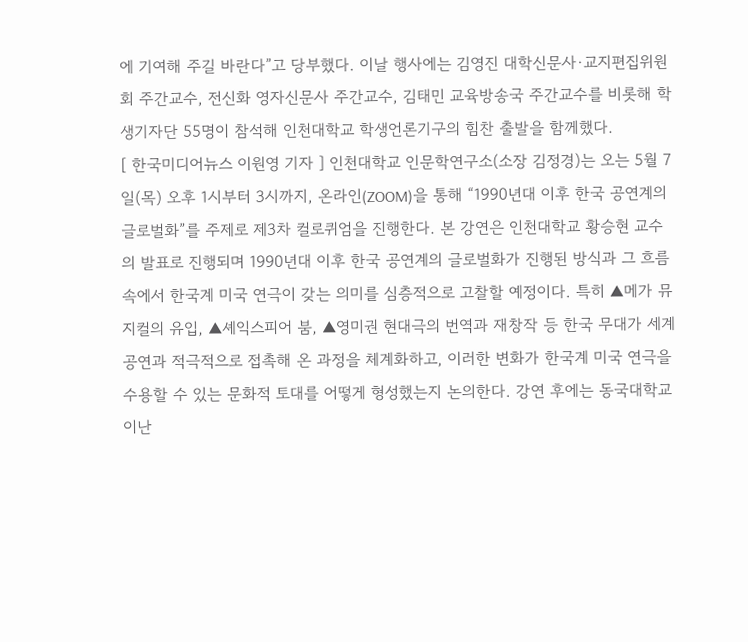에 기여해 주길 바란다”고 당부했다. 이날 행사에는 김영진 대학신문사·교지편집위원회 주간교수, 전신화 영자신문사 주간교수, 김태민 교육방송국 주간교수를 비롯해 학생기자단 55명이 참석해 인천대학교 학생언론기구의 힘찬 출발을 함께했다.
[ 한국미디어뉴스 이원영 기자 ] 인천대학교 인문학연구소(소장 김정경)는 오는 5월 7일(목) 오후 1시부터 3시까지, 온라인(ZOOM)을 통해 “1990년대 이후 한국 공연계의 글로벌화”를 주제로 제3차 컬로퀴엄을 진행한다. 본 강연은 인천대학교 황승현 교수의 발표로 진행되며 1990년대 이후 한국 공연계의 글로벌화가 진행된 방식과 그 흐름 속에서 한국계 미국 연극이 갖는 의미를 심층적으로 고찰할 예정이다. 특히 ▲메가 뮤지컬의 유입, ▲셰익스피어 붐, ▲영미권 현대극의 번역과 재창작 등 한국 무대가 세계 공연과 적극적으로 접촉해 온 과정을 체계화하고, 이러한 변화가 한국계 미국 연극을 수용할 수 있는 문화적 토대를 어떻게 형성했는지 논의한다. 강연 후에는 동국대학교 이난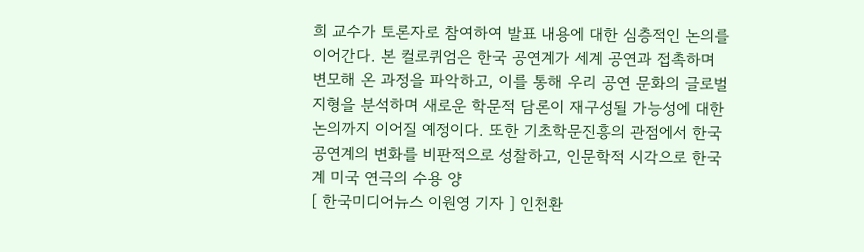희 교수가 토론자로 참여하여 발표 내용에 대한 심층적인 논의를 이어간다. 본 컬로퀴엄은 한국 공연계가 세계 공연과 접촉하며 변모해 온 과정을 파악하고, 이를 통해 우리 공연 문화의 글로벌 지형을 분석하며 새로운 학문적 담론이 재구성될 가능성에 대한 논의까지 이어질 예정이다. 또한 기초학문진흥의 관점에서 한국 공연계의 변화를 비판적으로 성찰하고, 인문학적 시각으로 한국계 미국 연극의 수용 양
[ 한국미디어뉴스 이원영 기자 ] 인천환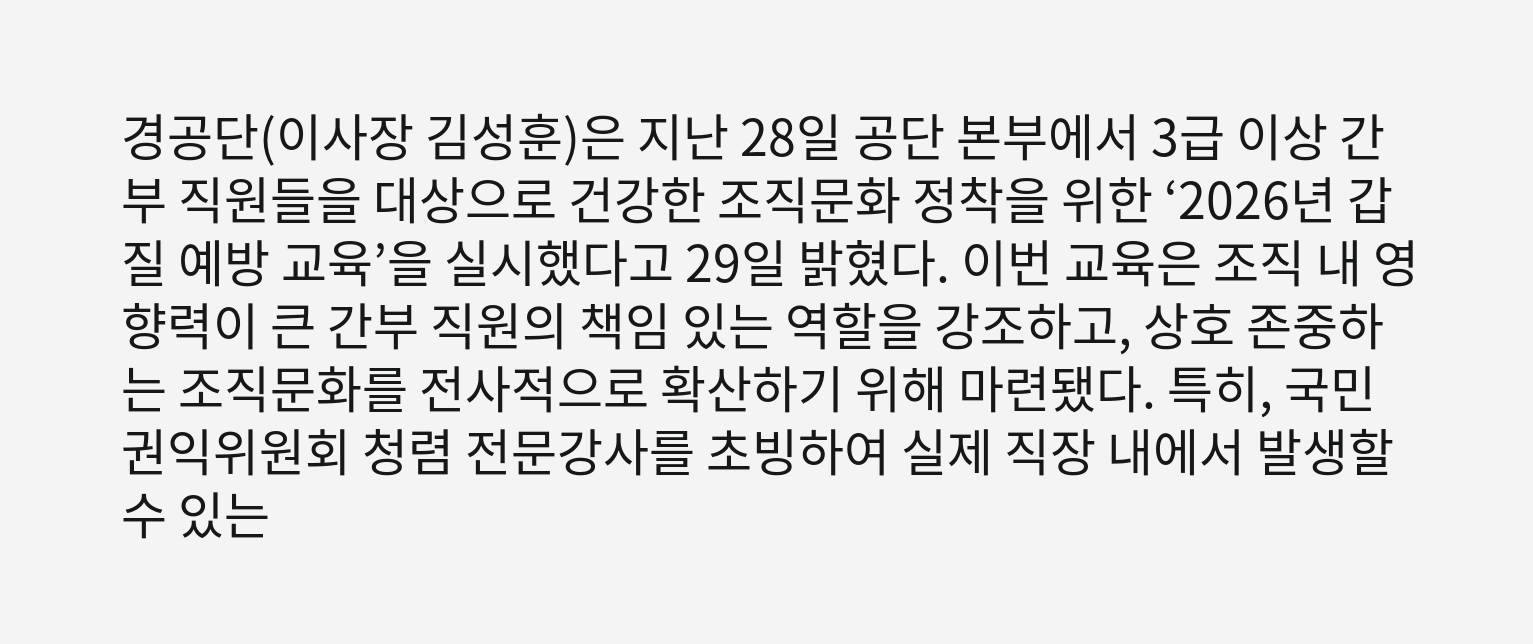경공단(이사장 김성훈)은 지난 28일 공단 본부에서 3급 이상 간부 직원들을 대상으로 건강한 조직문화 정착을 위한 ‘2026년 갑질 예방 교육’을 실시했다고 29일 밝혔다. 이번 교육은 조직 내 영향력이 큰 간부 직원의 책임 있는 역할을 강조하고, 상호 존중하는 조직문화를 전사적으로 확산하기 위해 마련됐다. 특히, 국민권익위원회 청렴 전문강사를 초빙하여 실제 직장 내에서 발생할 수 있는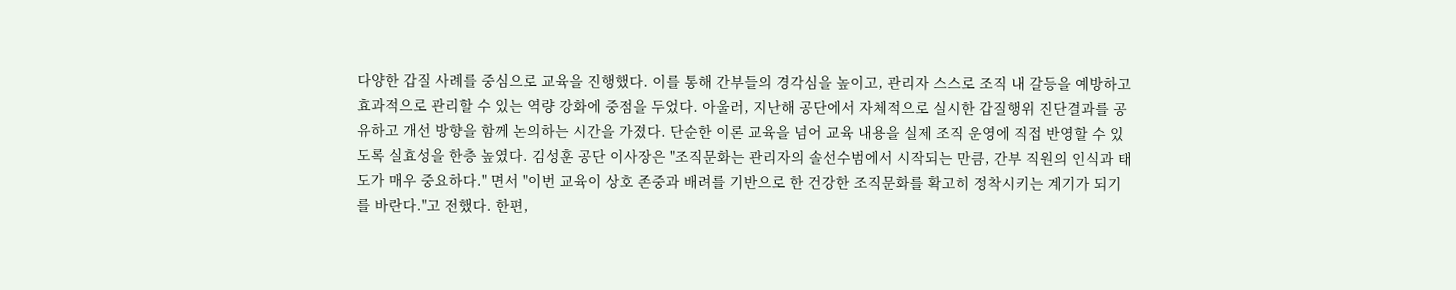다양한 갑질 사례를 중심으로 교육을 진행했다. 이를 통해 간부들의 경각심을 높이고, 관리자 스스로 조직 내 갈등을 예방하고 효과적으로 관리할 수 있는 역량 강화에 중점을 두었다. 아울러, 지난해 공단에서 자체적으로 실시한 갑질행위 진단결과를 공유하고 개선 방향을 함께 논의하는 시간을 가졌다. 단순한 이론 교육을 넘어 교육 내용을 실제 조직 운영에 직접 반영할 수 있도록 실효성을 한층 높였다. 김성훈 공단 이사장은 "조직문화는 관리자의 솔선수범에서 시작되는 만큼, 간부 직원의 인식과 태도가 매우 중요하다." 면서 "이번 교육이 상호 존중과 배려를 기반으로 한 건강한 조직문화를 확고히 정착시키는 계기가 되기를 바란다."고 전했다. 한편,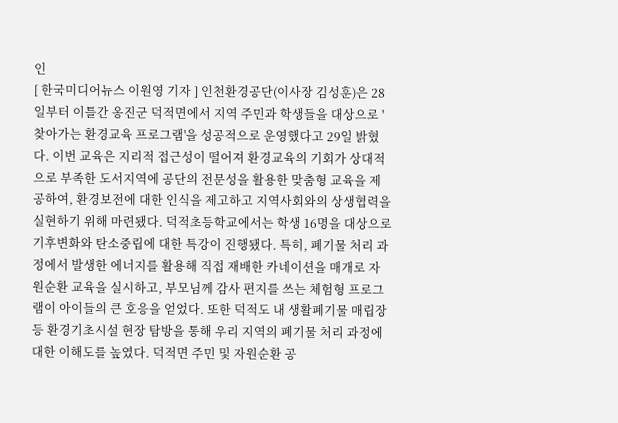인
[ 한국미디어뉴스 이원영 기자 ] 인천환경공단(이사장 김성훈)은 28일부터 이틀간 옹진군 덕적면에서 지역 주민과 학생들을 대상으로 '찾아가는 환경교육 프로그램'을 성공적으로 운영했다고 29일 밝혔다. 이번 교육은 지리적 접근성이 떨어져 환경교육의 기회가 상대적으로 부족한 도서지역에 공단의 전문성을 활용한 맞춤형 교육을 제공하여, 환경보전에 대한 인식을 제고하고 지역사회와의 상생협력을 실현하기 위해 마련됐다. 덕적초등학교에서는 학생 16명을 대상으로 기후변화와 탄소중립에 대한 특강이 진행됐다. 특히, 폐기물 처리 과정에서 발생한 에너지를 활용해 직접 재배한 카네이션을 매개로 자원순환 교육을 실시하고, 부모님께 감사 편지를 쓰는 체험형 프로그램이 아이들의 큰 호응을 얻었다. 또한 덕적도 내 생활폐기물 매립장 등 환경기초시설 현장 탐방을 통해 우리 지역의 폐기물 처리 과정에 대한 이해도를 높였다. 덕적면 주민 및 자원순환 공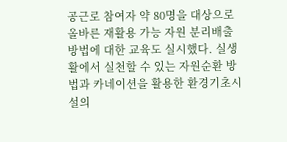공근로 참여자 약 80명을 대상으로 올바른 재활용 가능 자원 분리배출 방법에 대한 교육도 실시했다. 실생활에서 실천할 수 있는 자원순환 방법과 카네이션을 활용한 환경기초시설의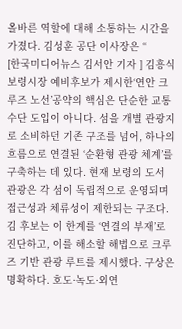올바른 역할에 대해 소통하는 시간을 가졌다. 김성훈 공단 이사장은 “
[한국미디어뉴스 김서안 기자 ] 김흥식 보령시장 예비후보가 제시한‘연안 크루즈 노선’공약의 핵심은 단순한 교통수단 도입이 아니다. 섬을 개별 관광지로 소비하던 기존 구조를 넘어, 하나의 흐름으로 연결된 ‘순환형 관광 체계’를 구축하는 데 있다. 현재 보령의 도서 관광은 각 섬이 독립적으로 운영되며 접근성과 체류성이 제한되는 구조다. 김 후보는 이 한계를 ‘연결의 부재’로 진단하고, 이를 해소할 해법으로 크루즈 기반 관광 루트를 제시했다. 구상은 명확하다. 호도·녹도·외연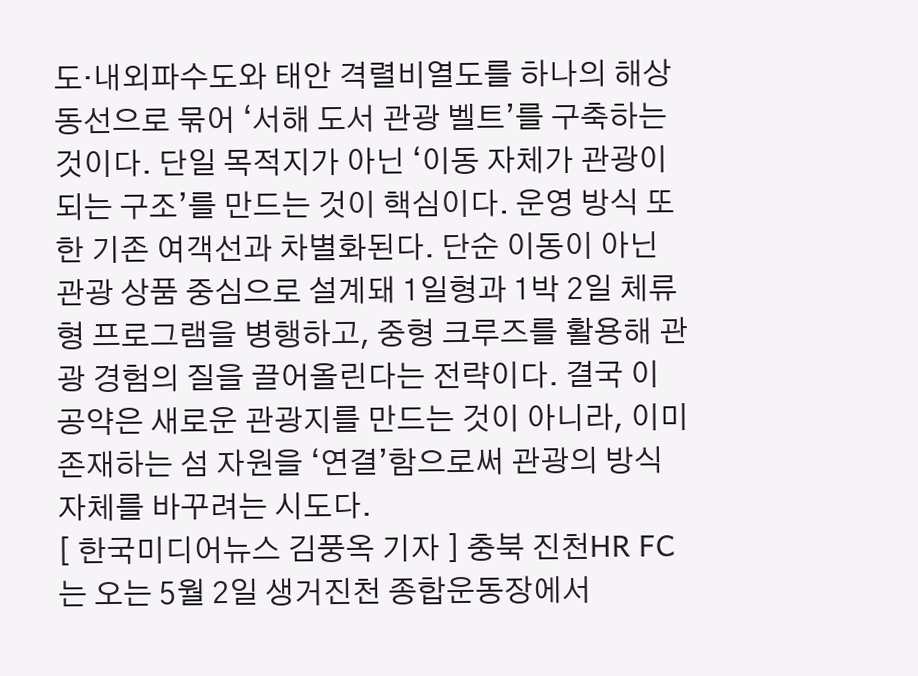도·내외파수도와 태안 격렬비열도를 하나의 해상 동선으로 묶어 ‘서해 도서 관광 벨트’를 구축하는 것이다. 단일 목적지가 아닌 ‘이동 자체가 관광이 되는 구조’를 만드는 것이 핵심이다. 운영 방식 또한 기존 여객선과 차별화된다. 단순 이동이 아닌 관광 상품 중심으로 설계돼 1일형과 1박 2일 체류형 프로그램을 병행하고, 중형 크루즈를 활용해 관광 경험의 질을 끌어올린다는 전략이다. 결국 이 공약은 새로운 관광지를 만드는 것이 아니라, 이미 존재하는 섬 자원을 ‘연결’함으로써 관광의 방식 자체를 바꾸려는 시도다.
[ 한국미디어뉴스 김풍옥 기자 ] 충북 진천HR FC는 오는 5월 2일 생거진천 종합운동장에서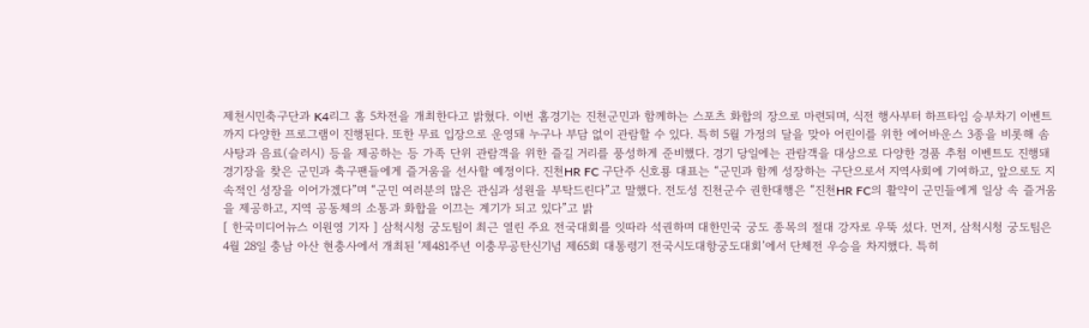제천시민축구단과 K4리그 홈 5차전을 개최한다고 밝혔다. 이번 홈경기는 진천군민과 함께하는 스포츠 화합의 장으로 마련되며, 식전 행사부터 하프타임 승부차기 이벤트까지 다양한 프로그램이 진행된다. 또한 무료 입장으로 운영돼 누구나 부담 없이 관람할 수 있다. 특히 5월 가정의 달을 맞아 어린이를 위한 에어바운스 3종을 비롯해 솜사탕과 음료(슬러시) 등을 제공하는 등 가족 단위 관람객을 위한 즐길 거리를 풍성하게 준비했다. 경기 당일에는 관람객을 대상으로 다양한 경품 추첨 이벤트도 진행돼 경기장을 찾은 군민과 축구팬들에게 즐거움을 선사할 예정이다. 진천HR FC 구단주 신호룡 대표는 “군민과 함께 성장하는 구단으로서 지역사회에 기여하고, 앞으로도 지속적인 성장을 이어가겠다”며 “군민 여러분의 많은 관심과 성원을 부탁드린다”고 말했다. 전도성 진천군수 권한대행은 “진천HR FC의 활약이 군민들에게 일상 속 즐거움을 제공하고, 지역 공동체의 소통과 화합을 이끄는 계기가 되고 있다”고 밝
[ 한국미디어뉴스 이원영 기자 ] 삼척시청 궁도팀이 최근 열린 주요 전국대회를 잇따라 석권하며 대한민국 궁도 종목의 절대 강자로 우뚝 섰다. 먼저, 삼척시청 궁도팀은 4월 28일 충남 아산 현충사에서 개최된 ‘제481주년 이충무공탄신기념 제65회 대통령기 전국시도대항궁도대회’에서 단체전 우승을 차지했다. 특히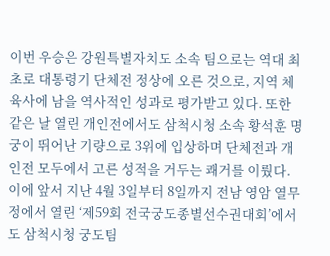이번 우승은 강원특별자치도 소속 팀으로는 역대 최초로 대통령기 단체전 정상에 오른 것으로, 지역 체육사에 남을 역사적인 성과로 평가받고 있다. 또한 같은 날 열린 개인전에서도 삼척시청 소속 황석훈 명궁이 뛰어난 기량으로 3위에 입상하며 단체전과 개인전 모두에서 고른 성적을 거두는 쾌거를 이뤘다. 이에 앞서 지난 4월 3일부터 8일까지 전남 영암 열무정에서 열린 ‘제59회 전국궁도종별선수권대회’에서도 삼척시청 궁도팀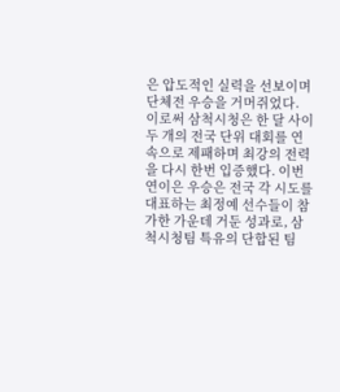은 압도적인 실력을 선보이며 단체전 우승을 거머쥐었다. 이로써 삼척시청은 한 달 사이 두 개의 전국 단위 대회를 연속으로 제패하며 최강의 전력을 다시 한번 입증했다. 이번 연이은 우승은 전국 각 시도를 대표하는 최정예 선수들이 참가한 가운데 거둔 성과로, 삼척시청팀 특유의 단합된 팀